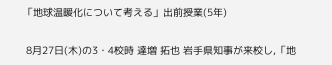「地球温暖化について考える」出前授業(5年)

 8月27日(木)の3・4校時 達増 拓也 岩手県知事が来校し,「地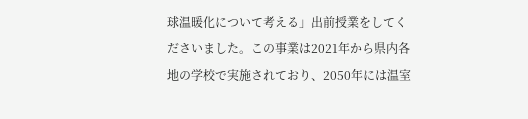球温暖化について考える」出前授業をしてくださいました。この事業は2021年から県内各地の学校で実施されており、2050年には温室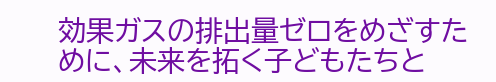効果ガスの排出量ゼロをめざすために、未来を拓く子どもたちと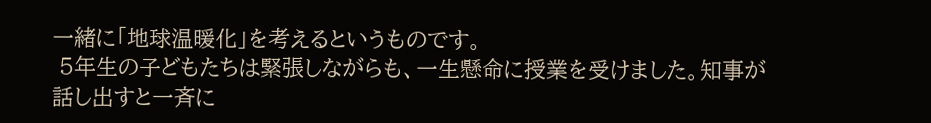一緒に「地球温暖化」を考えるというものです。
 5年生の子どもたちは緊張しながらも、一生懸命に授業を受けました。知事が話し出すと一斉に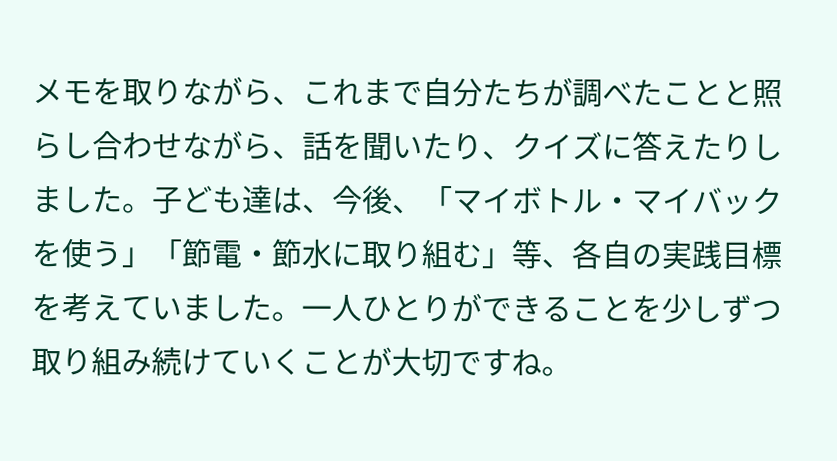メモを取りながら、これまで自分たちが調べたことと照らし合わせながら、話を聞いたり、クイズに答えたりしました。子ども達は、今後、「マイボトル・マイバックを使う」「節電・節水に取り組む」等、各自の実践目標を考えていました。一人ひとりができることを少しずつ取り組み続けていくことが大切ですね。